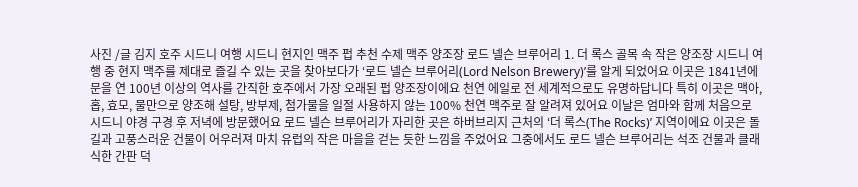사진 /글 김지 호주 시드니 여행 시드니 현지인 맥주 펍 추천 수제 맥주 양조장 로드 넬슨 브루어리 1. 더 록스 골목 속 작은 양조장 시드니 여행 중 현지 맥주를 제대로 즐길 수 있는 곳을 찾아보다가 ‘로드 넬슨 브루어리(Lord Nelson Brewery)’를 알게 되었어요 이곳은 1841년에 문을 연 100년 이상의 역사를 간직한 호주에서 가장 오래된 펍 양조장이에요 천연 에일로 전 세계적으로도 유명하답니다 특히 이곳은 맥아, 홉, 효모, 물만으로 양조해 설탕, 방부제, 첨가물을 일절 사용하지 않는 100% 천연 맥주로 잘 알려져 있어요 이날은 엄마와 함께 처음으로 시드니 야경 구경 후 저녁에 방문했어요 로드 넬슨 브루어리가 자리한 곳은 하버브리지 근처의 ‘더 록스(The Rocks)’ 지역이에요 이곳은 돌길과 고풍스러운 건물이 어우러져 마치 유럽의 작은 마을을 걷는 듯한 느낌을 주었어요 그중에서도 로드 넬슨 브루어리는 석조 건물과 클래식한 간판 덕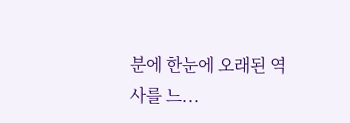분에 한눈에 오래된 역사를 느...